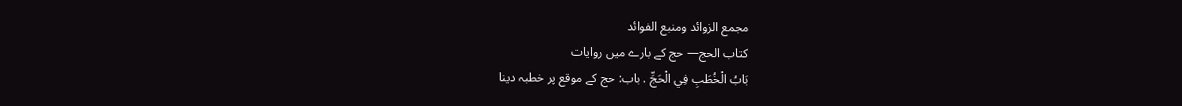مجمع الزوائد ومنبع الفوائد
كتاب الحج— حج کے بارے میں روایات
بَابُ الْخُطَبِ فِي الْحَجِّ . باب: حج کے موقع پر خطبہ دینا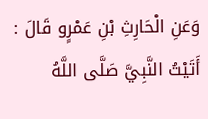وَعَنِ الْحَارِثِ بْنِ عَمْرٍو قَالَ : أَتَيْتُ النَّبِيَّ صَلَّى اللَّهُ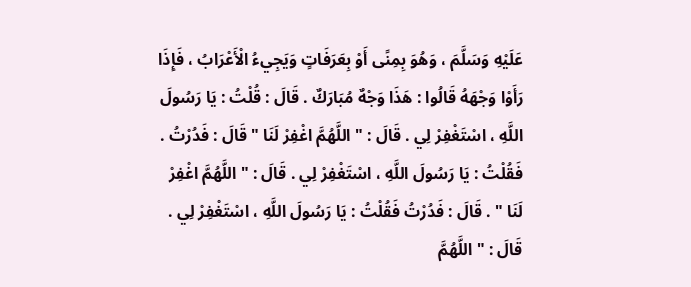عَلَيْهِ وَسَلَّمَ ، وَهُوَ بِمِنًى أَوْ بِعَرَفَاتٍ وَيَجِيءُ الْأَعْرَابُ ، فَإِذَا رَأَوْا وَجْهَهُ قَالُوا : هَذَا وَجْهٌ مُبَارَكٌ . قَالَ : قُلْتُ : يَا رَسُولَ اللَّهِ ، اسْتَغْفِرْ لِي . قَالَ : " اللَّهُمَّ اغْفِرْ لَنَا " قَالَ : فَدُرْتُ . فَقُلْتُ : يَا رَسُولَ اللَّهِ ، اسْتَغْفِرْ لِي . قَالَ : " اللَّهُمَّ اغْفِرْ لَنَا " . قَالَ : فَدُرْتُ فَقُلْتُ : يَا رَسُولَ اللَّهِ ، اسْتَغْفِرْ لِي . قَالَ : " اللَّهُمَّ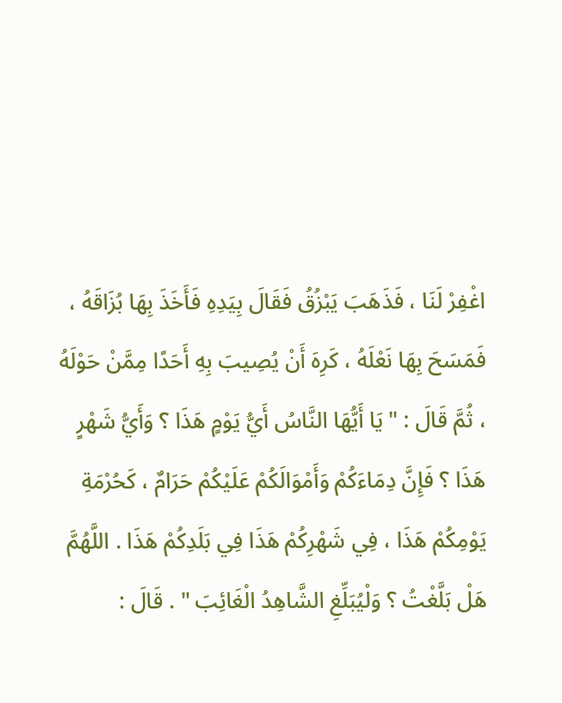اغْفِرْ لَنَا ، فَذَهَبَ يَبْزُقُ فَقَالَ بِيَدِهِ فَأَخَذَ بِهَا بُزَاقَهُ ، فَمَسَحَ بِهَا نَعْلَهُ ، كَرِهَ أَنْ يُصِيبَ بِهِ أَحَدًا مِمَّنْ حَوْلَهُ ، ثُمَّ قَالَ : " يَا أَيُّهَا النَّاسُ أَيُّ يَوْمٍ هَذَا ؟ وَأَيُّ شَهْرٍ هَذَا ؟ فَإِنَّ دِمَاءَكُمْ وَأَمْوَالَكُمْ عَلَيْكُمْ حَرَامٌ ، كَحُرْمَةِ يَوْمِكُمْ هَذَا ، فِي شَهْرِكُمْ هَذَا فِي بَلَدِكُمْ هَذَا . اللَّهُمَّ هَلْ بَلَّغْتُ ؟ وَلْيُبَلِّغِ الشَّاهِدُ الْغَائِبَ " . قَالَ :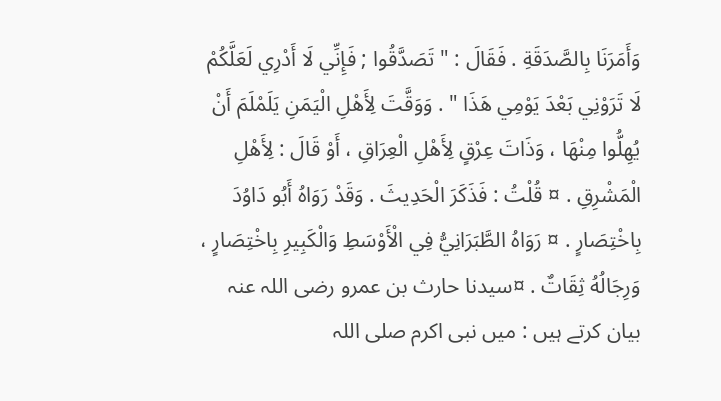وَأَمَرَنَا بِالصَّدَقَةِ . فَقَالَ : " تَصَدَّقُوا ; فَإِنِّي لَا أَدْرِي لَعَلَّكُمْ لَا تَرَوْنِي بَعْدَ يَوْمِي هَذَا " . وَوَقَّتَ لِأَهْلِ الْيَمَنِ يَلَمْلَمَ أَنْ يُهِلُّوا مِنْهَا ، وَذَاتَ عِرْقٍ لِأَهْلِ الْعِرَاقِ ، أَوْ قَالَ : لِأَهْلِ الْمَشْرِقِ . ¤ قُلْتُ : فَذَكَرَ الْحَدِيثَ . وَقَدْ رَوَاهُ أَبُو دَاوُدَ بِاخْتِصَارٍ . ¤ رَوَاهُ الطَّبَرَانِيُّ فِي الْأَوْسَطِ وَالْكَبِيرِ بِاخْتِصَارٍ ، وَرِجَالُهُ ثِقَاتٌ . ¤سیدنا حارث بن عمرو رضی اللہ عنہ بیان کرتے ہیں : میں نبی اکرم صلی اللہ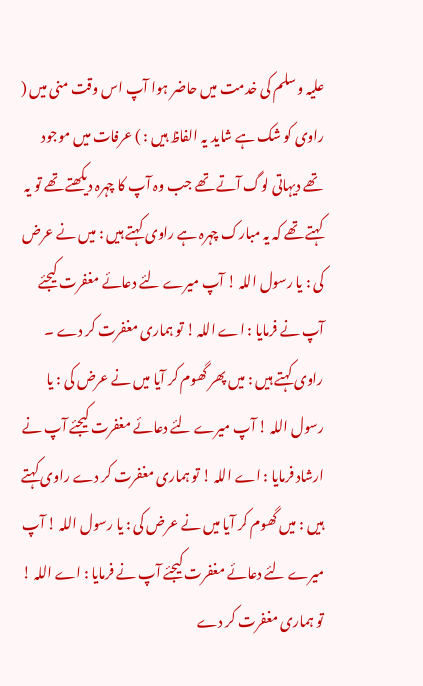علیہ وسلم کی خدمت میں حاضر ہوا آپ اس وقت منی میں ( راوی کو شک ہے شاید یہ الفاظ ہیں : ) عرفات میں موجود تھے دیہاتی لوگ آتے تھے جب وہ آپ کا چہرہ دیکھتے تھے تو یہ کہتے تھے کہ یہ مبارک چہرہ ہے راوی کہتے ہیں : میں نے عرض کی : یا رسول اللہ ! آپ میرے لئے دعائے مغفرت کیجئے آپ نے فرمایا : اے اللہ ! تو ہماری مغفرت کر دے ۔ راوی کہتے ہیں : میں پھر گھوم کر آیا میں نے عرض کی : یا رسول اللہ ! آپ میرے لئے دعائے مغفرت کیجئے آپ نے ارشاد فرمایا : اے اللہ ! تو ہماری مغفرت کر دے راوی کہتے ہیں : میں گھوم کر آیا میں نے عرض کی : یا رسول اللہ ! آپ میرے لئے دعائے مغفرت کیجئے آپ نے فرمایا : اے اللہ ! تو ہماری مغفرت کر دے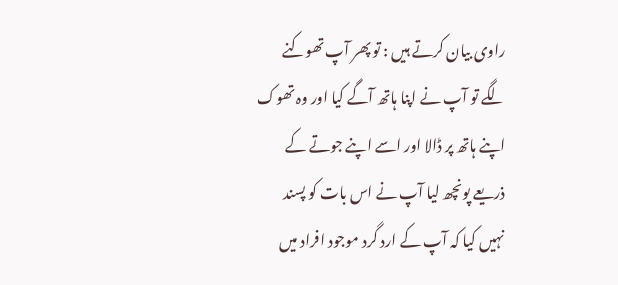راوی بیان کرتے ہیں : تو پھر آپ تھوکنے لگے تو آپ نے اپنا ہاتھ آگے کیا اور وہ تھوک اپنے ہاتھ پر ڈالا اور اسے اپنے جوتے کے ذریعے پونچھ لیا آپ نے اس بات کو پسند نہیں کیا کہ آپ کے ارد گرد موجود افراد میں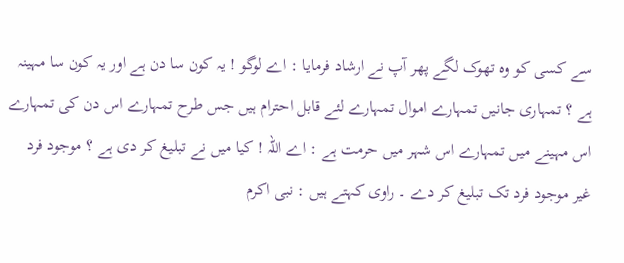سے کسی کو وہ تھوک لگے پھر آپ نے ارشاد فرمایا : اے لوگو ! یہ کون سا دن ہے اور یہ کون سا مہینہ ہے ؟ تمہاری جانیں تمہارے اموال تمہارے لئے قابل احترام ہیں جس طرح تمہارے اس دن کی تمہارے اس مہینے میں تمہارے اس شہر میں حرمت ہے : اے اللہ ! کیا میں نے تبلیغ کر دی ہے ؟ موجود فرد غیر موجود فرد تک تبلیغ کر دے ۔ راوی کہتے ہیں : نبی اکرم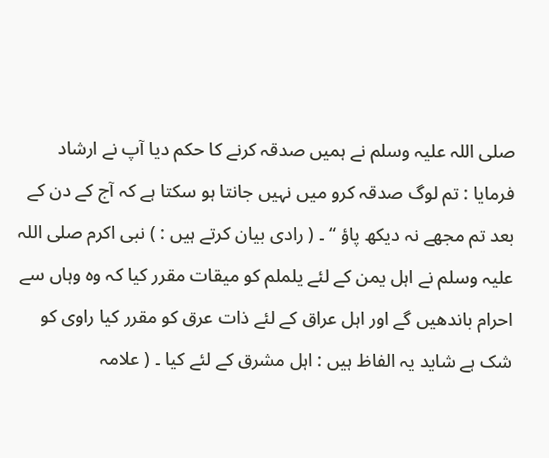صلی اللہ علیہ وسلم نے ہمیں صدقہ کرنے کا حکم دیا آپ نے ارشاد فرمایا : تم لوگ صدقہ کرو میں نہیں جانتا ہو سکتا ہے کہ آج کے دن کے بعد تم مجھے نہ دیکھ پاؤ “ ۔ ( رادی بیان کرتے ہیں : ) نبی اکرم صلی اللہ علیہ وسلم نے اہل یمن کے لئے یلملم کو میقات مقرر کیا کہ وہ وہاں سے احرام باندھیں گے اور اہل عراق کے لئے ذات عرق کو مقرر کیا راوی کو شک ہے شاید یہ الفاظ ہیں : اہل مشرق کے لئے کیا ۔ ( علامہ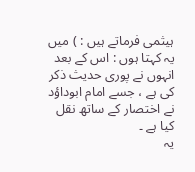ہیثمی فرماتے ہیں : ) میں یہ کہتا ہوں : اس کے بعد انہوں نے پوری حدیث ذکر کی ہے ، جسے امام ابوداؤد نے اختصار کے ساتھ نقل کیا ہے ۔
یہ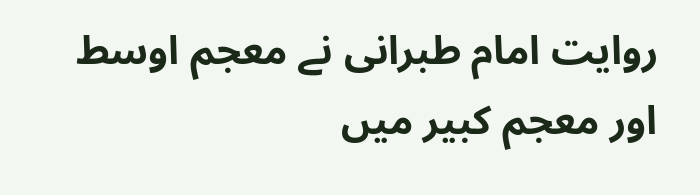روایت امام طبرانی نے معجم اوسط اور معجم کبیر میں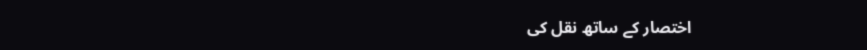اختصار کے ساتھ نقل کی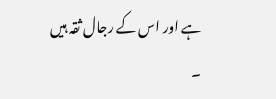ہے اور اس کے رجال ثقہ ہیں ۔